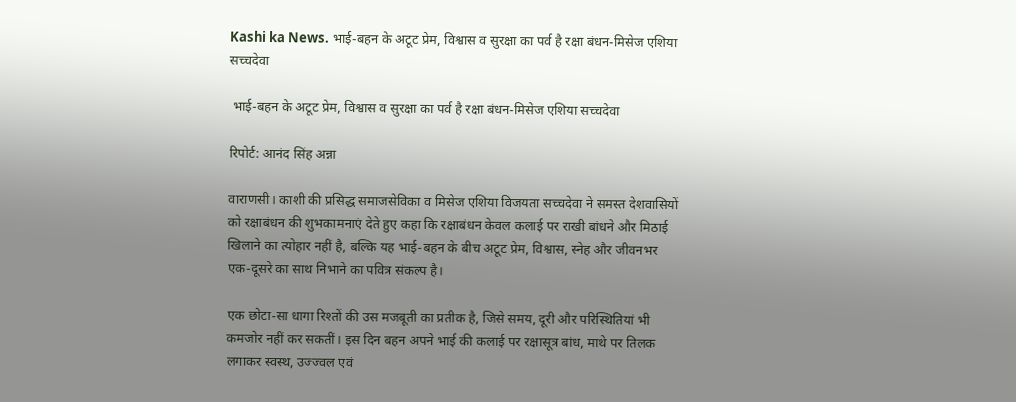Kashi ka News. भाई-बहन के अटूट प्रेम, विश्वास व सुरक्षा का पर्व है रक्षा बंधन-मिसेज एशिया सच्चदेवा

 भाई-बहन के अटूट प्रेम, विश्वास व सुरक्षा का पर्व है रक्षा बंधन-मिसेज एशिया सच्चदेवा

रिपोर्ट: आनंद सिंह अन्ना

वाराणसी। काशी की प्रसिद्ध समाजसेविका व मिसेज एशिया विजयता सच्चदेवा ने समस्त देशवासियों को रक्षाबंधन की शुभकामनाएं देते हुए कहा कि रक्षाबंधन केवल कलाई पर राखी बांधने और मिठाई खिलाने का त्योहार नहीं है, बल्कि यह भाई-बहन के बीच अटूट प्रेम, विश्वास, स्नेह और जीवनभर एक-दूसरे का साथ निभाने का पवित्र संकल्प है।

एक छोटा-सा धागा रिश्तों की उस मजबूती का प्रतीक है, जिसे समय, दूरी और परिस्थितियां भी कमजोर नहीं कर सकतीं। इस दिन बहन अपने भाई की कलाई पर रक्षासूत्र बांध, माथे पर तिलक लगाकर स्वस्थ, उज्ज्वल एवं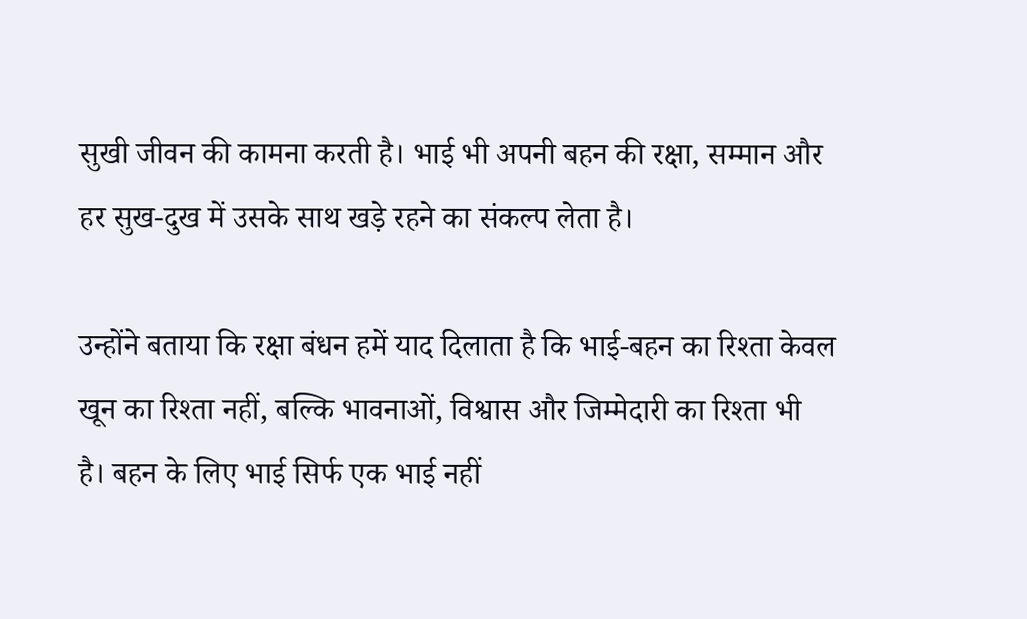सुखी जीवन की कामना करती है। भाई भी अपनी बहन की रक्षा, सम्मान और हर सुख-दुख में उसके साथ खड़े रहने का संकल्प लेता है।

उन्होंने बताया कि रक्षा बंधन हमें याद दिलाता है कि भाई-बहन का रिश्ता केवल खून का रिश्ता नहीं, बल्कि भावनाओं, विश्वास और जिम्मेदारी का रिश्ता भी है। बहन के लिए भाई सिर्फ एक भाई नहीं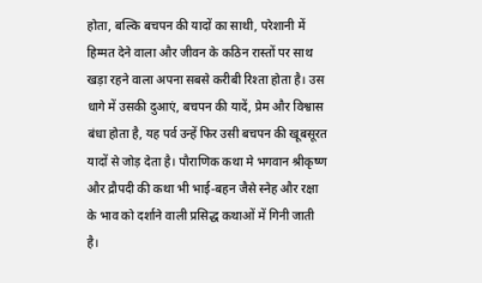होता, बल्कि बचपन की यादों का साथी, परेशानी में हिम्मत देने वाला और जीवन के कठिन रास्तों पर साथ खड़ा रहने वाला अपना सबसे करीबी रिश्ता होता है। उस धागे में उसकी दुआएं, बचपन की यादें, प्रेम और विश्वास बंधा होता है, यह पर्व उन्हें फिर उसी बचपन की खूबसूरत यादों से जोड़ देता है। पौराणिक कथा मे भगवान श्रीकृष्ण और द्रौपदी की कथा भी भाई-बहन जैसे स्नेह और रक्षा के भाव को दर्शाने वाली प्रसिद्ध कथाओं में गिनी जाती है।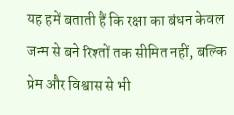यह हमें बताती हैं कि रक्षा का बंधन केवल जन्म से बने रिश्तों तक सीमित नहीं, बल्कि प्रेम और विश्वास से भी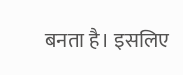बनता है। इसलिए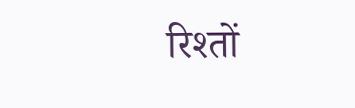रिश्तों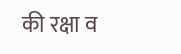की रक्षा व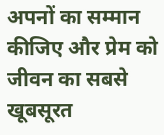अपनों का सम्मान कीजिए और प्रेम को जीवन का सबसे खूबसूरत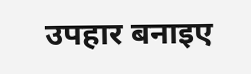उपहार बनाइए